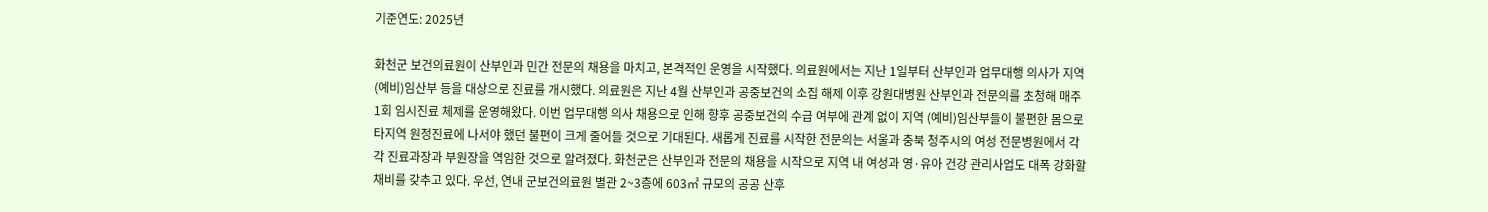기준연도: 2025년

화천군 보건의료원이 산부인과 민간 전문의 채용을 마치고, 본격적인 운영을 시작했다. 의료원에서는 지난 1일부터 산부인과 업무대행 의사가 지역 (예비)임산부 등을 대상으로 진료를 개시했다. 의료원은 지난 4월 산부인과 공중보건의 소집 해제 이후 강원대병원 산부인과 전문의를 초청해 매주 1회 임시진료 체제를 운영해왔다. 이번 업무대행 의사 채용으로 인해 향후 공중보건의 수급 여부에 관계 없이 지역 (예비)임산부들이 불편한 몸으로 타지역 원정진료에 나서야 했던 불편이 크게 줄어들 것으로 기대된다. 새롭게 진료를 시작한 전문의는 서울과 충북 청주시의 여성 전문병원에서 각각 진료과장과 부원장을 역임한 것으로 알려졌다. 화천군은 산부인과 전문의 채용을 시작으로 지역 내 여성과 영·유아 건강 관리사업도 대폭 강화할 채비를 갖추고 있다. 우선, 연내 군보건의료원 별관 2~3층에 603㎡ 규모의 공공 산후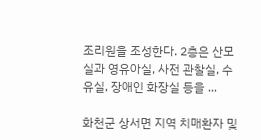조리원을 조성한다. 2층은 산모실과 영유아실, 사전 관찰실, 수유실, 장애인 화장실 등을 ...

화천군 상서면 지역 치매환자 및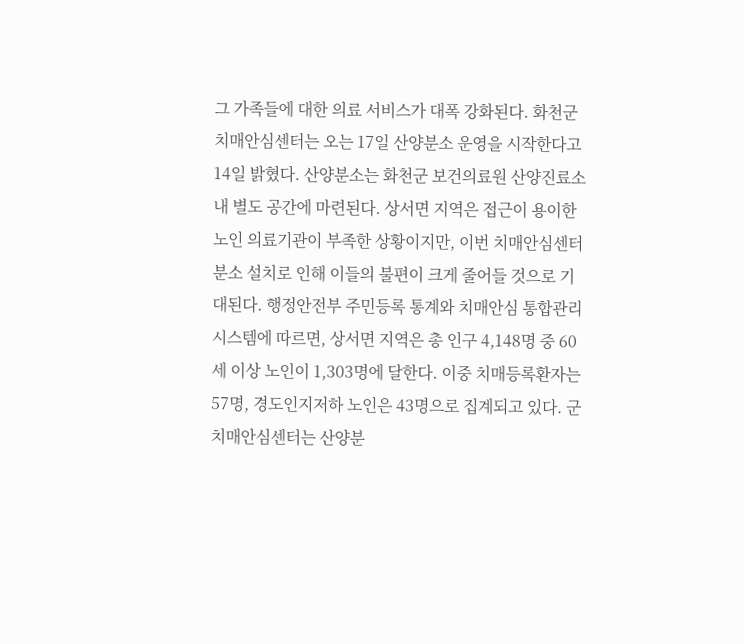그 가족들에 대한 의료 서비스가 대폭 강화된다. 화천군 치매안심센터는 오는 17일 산양분소 운영을 시작한다고 14일 밝혔다. 산양분소는 화천군 보건의료원 산양진료소 내 별도 공간에 마련된다. 상서면 지역은 접근이 용이한 노인 의료기관이 부족한 상황이지만, 이번 치매안심센터 분소 설치로 인해 이들의 불편이 크게 줄어들 것으로 기대된다. 행정안전부 주민등록 통계와 치매안심 통합관리시스템에 따르면, 상서면 지역은 총 인구 4,148명 중 60세 이상 노인이 1,303명에 달한다. 이중 치매등록환자는 57명, 경도인지저하 노인은 43명으로 집계되고 있다. 군치매안심센터는 산양분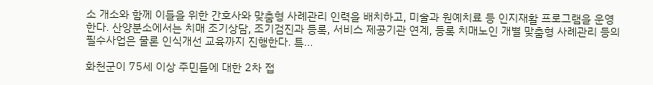소 개소와 함께 이들을 위한 간호사와 맞춤형 사례관리 인력을 배치하고, 미술과 원예치료 등 인지재활 프로그램을 운영한다. 산양분소에서는 치매 조기상담, 조기검진과 등록, 서비스 제공기관 연계, 등록 치매노인 개별 맞춤형 사례관리 등의 필수사업은 물론 인식개선 교육까지 진행한다. 특...

화천군이 75세 이상 주민들에 대한 2차 접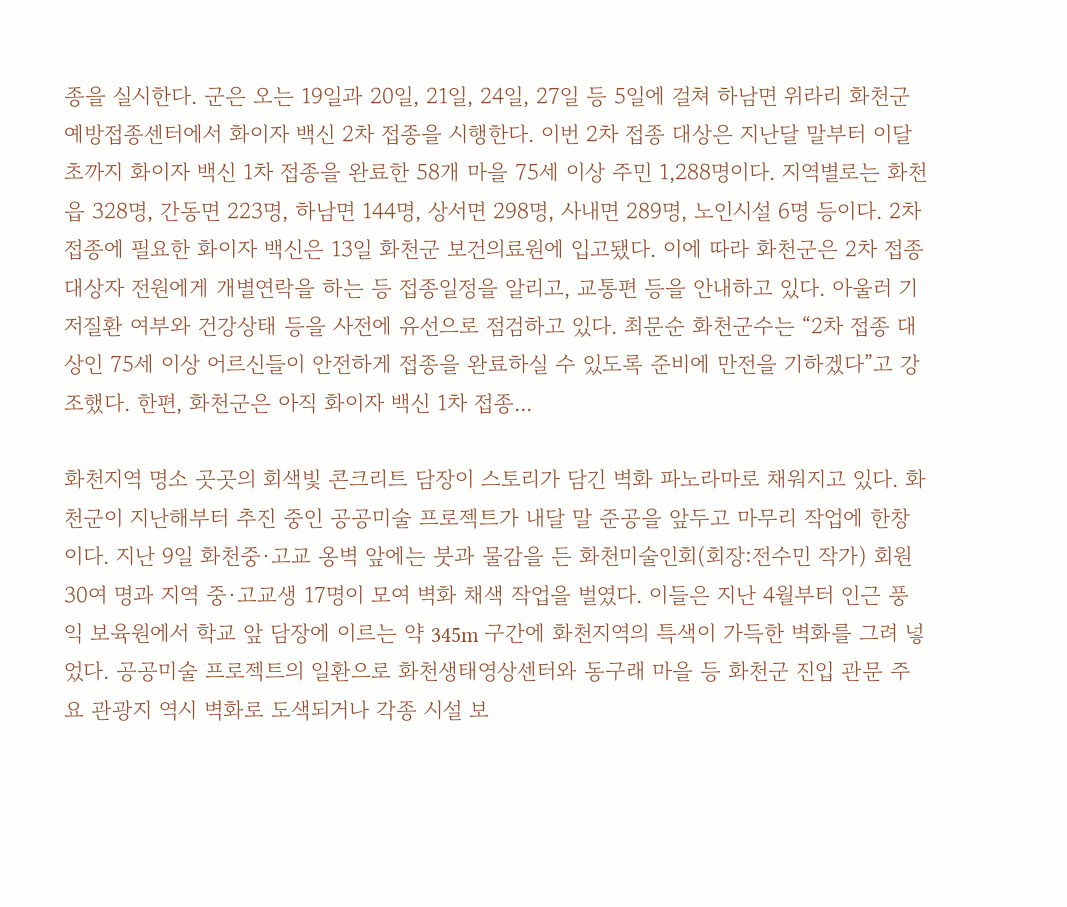종을 실시한다. 군은 오는 19일과 20일, 21일, 24일, 27일 등 5일에 걸쳐 하남면 위라리 화천군 예방접종센터에서 화이자 백신 2차 접종을 시행한다. 이번 2차 접종 대상은 지난달 말부터 이달 초까지 화이자 백신 1차 접종을 완료한 58개 마을 75세 이상 주민 1,288명이다. 지역별로는 화천읍 328명, 간동면 223명, 하남면 144명, 상서면 298명, 사내면 289명, 노인시설 6명 등이다. 2차 접종에 필요한 화이자 백신은 13일 화천군 보건의료원에 입고됐다. 이에 따라 화천군은 2차 접종 대상자 전원에게 개별연락을 하는 등 접종일정을 알리고, 교통편 등을 안내하고 있다. 아울러 기저질환 여부와 건강상태 등을 사전에 유선으로 점검하고 있다. 최문순 화천군수는 “2차 접종 대상인 75세 이상 어르신들이 안전하게 접종을 완료하실 수 있도록 준비에 만전을 기하겠다”고 강조했다. 한편, 화천군은 아직 화이자 백신 1차 접종...

화천지역 명소 곳곳의 회색빛 콘크리트 담장이 스토리가 담긴 벽화 파노라마로 채워지고 있다. 화천군이 지난해부터 추진 중인 공공미술 프로젝트가 내달 말 준공을 앞두고 마무리 작업에 한창이다. 지난 9일 화천중·고교 옹벽 앞에는 붓과 물감을 든 화천미술인회(회장:전수민 작가) 회원 30여 명과 지역 중·고교생 17명이 모여 벽화 채색 작업을 벌였다. 이들은 지난 4월부터 인근 풍익 보육원에서 학교 앞 담장에 이르는 약 345m 구간에 화천지역의 특색이 가득한 벽화를 그려 넣었다. 공공미술 프로젝트의 일환으로 화천생태영상센터와 동구래 마을 등 화천군 진입 관문 주요 관광지 역시 벽화로 도색되거나 각종 시설 보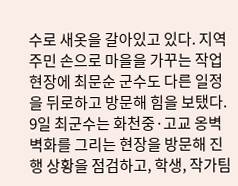수로 새옷을 갈아있고 있다. 지역주민 손으로 마을을 가꾸는 작업현장에 최문순 군수도 다른 일정을 뒤로하고 방문해 힘을 보탰다. 9일 최군수는 화천중·고교 옹벽 벽화를 그리는 현장을 방문해 진행 상황을 점검하고, 학생, 작가팀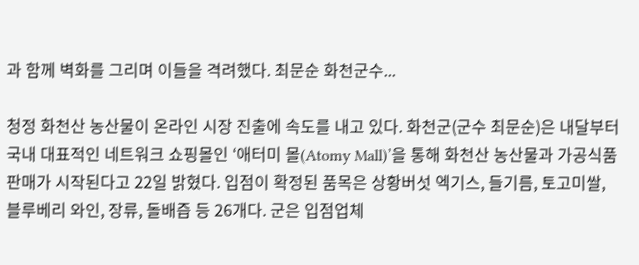과 함께 벽화를 그리며 이들을 격려했다. 최문순 화천군수...

청정 화천산 농산물이 온라인 시장 진출에 속도를 내고 있다. 화천군(군수 최문순)은 내달부터 국내 대표적인 네트워크 쇼핑몰인 ‘애터미 몰(Atomy Mall)’을 통해 화천산 농산물과 가공식품 판매가 시작된다고 22일 밝혔다. 입점이 확정된 품목은 상황버섯 엑기스, 들기름, 토고미쌀, 블루베리 와인, 장류, 돌배즙 등 26개다. 군은 입점업체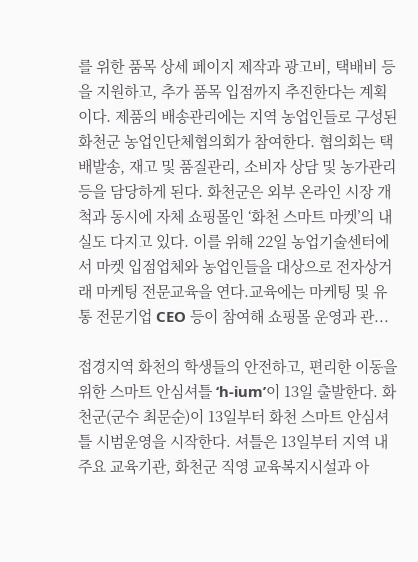를 위한 품목 상세 페이지 제작과 광고비, 택배비 등을 지원하고, 추가 품목 입점까지 추진한다는 계획이다. 제품의 배송관리에는 지역 농업인들로 구성된 화천군 농업인단체협의회가 참여한다. 협의회는 택배발송, 재고 및 품질관리, 소비자 상담 및 농가관리 등을 담당하게 된다. 화천군은 외부 온라인 시장 개척과 동시에 자체 쇼핑몰인 ‘화천 스마트 마켓’의 내실도 다지고 있다. 이를 위해 22일 농업기술센터에서 마켓 입점업체와 농업인들을 대상으로 전자상거래 마케팅 전문교육을 연다.교육에는 마케팅 및 유통 전문기업 CEO 등이 참여해 쇼핑몰 운영과 관...

접경지역 화천의 학생들의 안전하고, 편리한 이동을 위한 스마트 안심셔틀 ‘h-ium’이 13일 출발한다. 화천군(군수 최문순)이 13일부터 화천 스마트 안심셔틀 시범운영을 시작한다. 셔틀은 13일부터 지역 내 주요 교육기관, 화천군 직영 교육복지시설과 아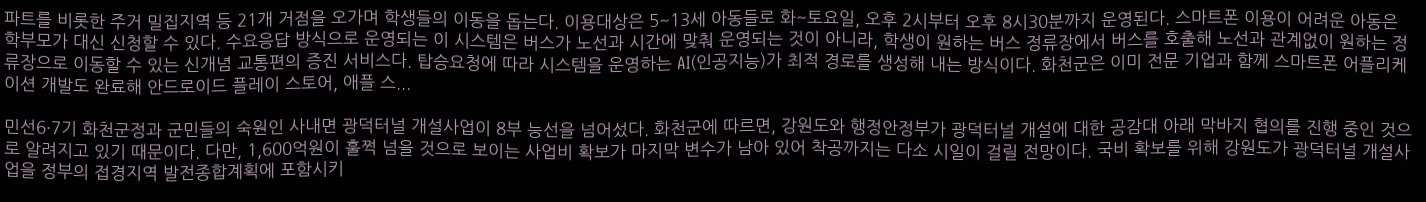파트를 비롯한 주거 밀집지역 등 21개 거점을 오가며 학생들의 이동을 돕는다. 이용대상은 5~13세 아동들로 화~토요일, 오후 2시부터 오후 8시30분까지 운영된다. 스마트폰 이용이 어려운 아동은 학부모가 대신 신청할 수 있다. 수요응답 방식으로 운영되는 이 시스템은 버스가 노선과 시간에 맞춰 운영되는 것이 아니라, 학생이 원하는 버스 정류장에서 버스를 호출해 노선과 관계없이 원하는 정류장으로 이동할 수 있는 신개념 교통편의 증진 서비스다. 탑승요청에 따라 시스템을 운영하는 AI(인공지능)가 최적 경로를 생성해 내는 방식이다. 화천군은 이미 전문 기업과 함께 스마트폰 어플리케이션 개발도 완료해 안드로이드 플레이 스토어, 애플 스...

민선6·7기 화천군정과 군민들의 숙원인 사내면 광덕터널 개설사업이 8부 능선을 넘어섰다. 화천군에 따르면, 강원도와 행정안정부가 광덕터널 개설에 대한 공감대 아래 막바지 협의를 진행 중인 것으로 알려지고 있기 때문이다. 다만, 1,600억원이 훌쩍 넘을 것으로 보이는 사업비 확보가 마지막 변수가 남아 있어 착공까지는 다소 시일이 걸릴 전망이다. 국비 확보를 위해 강원도가 광덕터널 개설사업을 정부의 접경지역 발전종합계획에 포함시키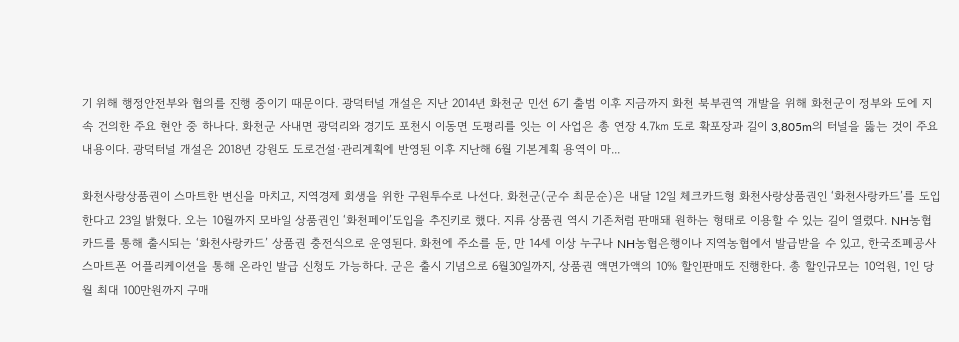기 위해 행정안전부와 협의를 진행 중이기 때문이다. 광덕터널 개설은 지난 2014년 화천군 민선 6기 출범 이후 지금까지 화천 북부권역 개발을 위해 화천군이 정부와 도에 지속 건의한 주요 현안 중 하나다. 화천군 사내면 광덕리와 경기도 포천시 이동면 도평리를 잇는 이 사업은 총 연장 4.7㎞ 도로 확포장과 길이 3,805m의 터널을 뚫는 것이 주요 내용이다. 광덕터널 개설은 2018년 강원도 도로건설·관리계획에 반영된 이후 지난해 6월 기본계획 용역이 마...

화천사랑상품권이 스마트한 변신을 마치고, 지역경제 회생을 위한 구원투수로 나선다. 화천군(군수 최문순)은 내달 12일 체크카드형 화천사랑상품권인 ‘화천사랑카드’를 도입한다고 23일 밝혔다. 오는 10월까지 모바일 상품권인 ‘화천페이’도입을 추진키로 했다. 지류 상품권 역시 기존처럼 판매돼 원하는 형태로 이용할 수 있는 길이 열렸다. NH농협카드를 통해 출시되는 ‘화천사랑카드’ 상품권 충전식으로 운영된다. 화천에 주소를 둔, 만 14세 이상 누구나 NH농협은행이나 지역농협에서 발급받을 수 있고, 한국조폐공사 스마트폰 어플리케이션을 통해 온라인 발급 신청도 가능하다. 군은 출시 기념으로 6월30일까지, 상품권 액면가액의 10% 할인판매도 진행한다. 총 할인규모는 10억원, 1인 당 월 최대 100만원까지 구매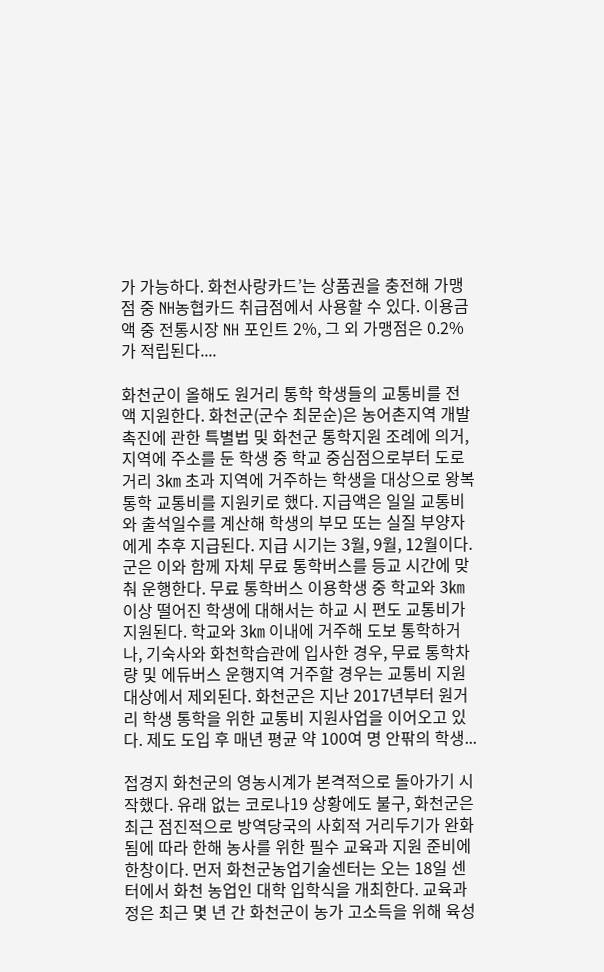가 가능하다. 화천사랑카드’는 상품권을 충전해 가맹점 중 NH농협카드 취급점에서 사용할 수 있다. 이용금액 중 전통시장 NH 포인트 2%, 그 외 가맹점은 0.2%가 적립된다....

화천군이 올해도 원거리 통학 학생들의 교통비를 전액 지원한다. 화천군(군수 최문순)은 농어촌지역 개발촉진에 관한 특별법 및 화천군 통학지원 조례에 의거, 지역에 주소를 둔 학생 중 학교 중심점으로부터 도로거리 3㎞ 초과 지역에 거주하는 학생을 대상으로 왕복 통학 교통비를 지원키로 했다. 지급액은 일일 교통비와 출석일수를 계산해 학생의 부모 또는 실질 부양자에게 추후 지급된다. 지급 시기는 3월, 9월, 12월이다. 군은 이와 함께 자체 무료 통학버스를 등교 시간에 맞춰 운행한다. 무료 통학버스 이용학생 중 학교와 3㎞ 이상 떨어진 학생에 대해서는 하교 시 편도 교통비가 지원된다. 학교와 3㎞ 이내에 거주해 도보 통학하거나, 기숙사와 화천학습관에 입사한 경우, 무료 통학차량 및 에듀버스 운행지역 거주할 경우는 교통비 지원 대상에서 제외된다. 화천군은 지난 2017년부터 원거리 학생 통학을 위한 교통비 지원사업을 이어오고 있다. 제도 도입 후 매년 평균 약 100여 명 안팎의 학생...

접경지 화천군의 영농시계가 본격적으로 돌아가기 시작했다. 유래 없는 코로나19 상황에도 불구, 화천군은 최근 점진적으로 방역당국의 사회적 거리두기가 완화됨에 따라 한해 농사를 위한 필수 교육과 지원 준비에 한창이다. 먼저 화천군농업기술센터는 오는 18일 센터에서 화천 농업인 대학 입학식을 개최한다. 교육과정은 최근 몇 년 간 화천군이 농가 고소득을 위해 육성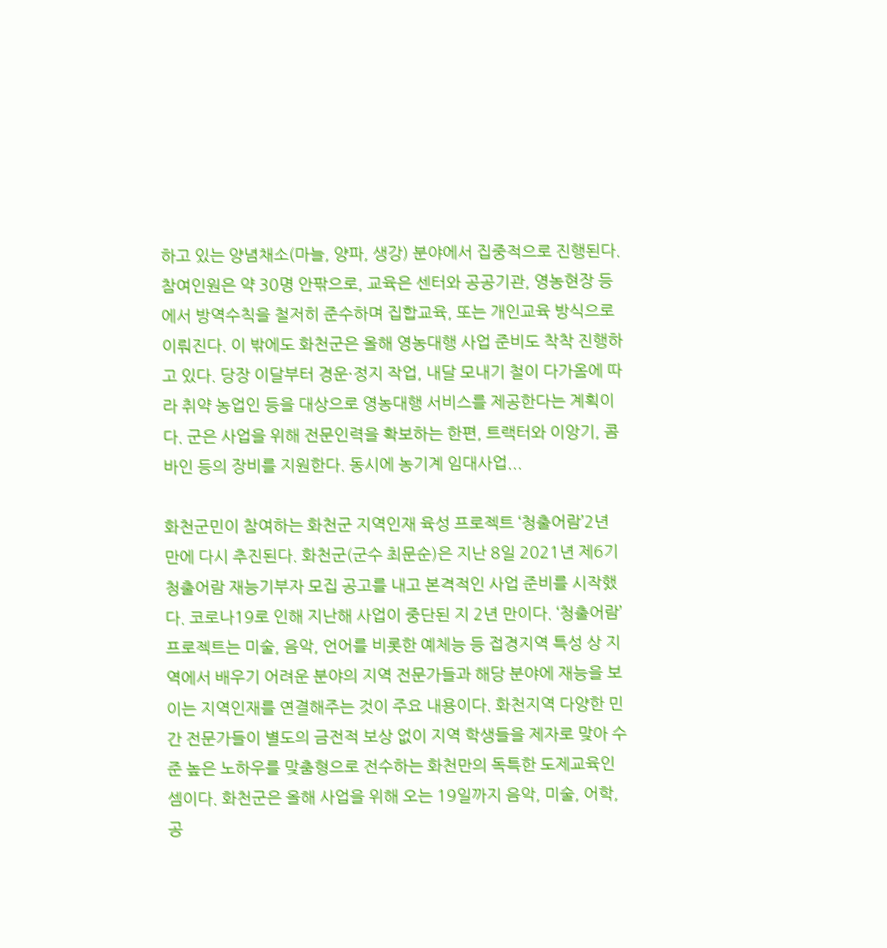하고 있는 양념채소(마늘, 양파, 생강) 분야에서 집중적으로 진행된다. 참여인원은 약 30명 안팎으로, 교육은 센터와 공공기관, 영농현장 등에서 방역수칙을 철저히 준수하며 집합교육, 또는 개인교육 방식으로 이뤄진다. 이 밖에도 화천군은 올해 영농대행 사업 준비도 착착 진행하고 있다. 당장 이달부터 경운·정지 작업, 내달 모내기 철이 다가옴에 따라 취약 농업인 등을 대상으로 영농대행 서비스를 제공한다는 계획이다. 군은 사업을 위해 전문인력을 확보하는 한편, 트랙터와 이앙기, 콤바인 등의 장비를 지원한다. 동시에 농기계 임대사업...

화천군민이 참여하는 화천군 지역인재 육성 프로젝트 ‘청출어람’2년 만에 다시 추진된다. 화천군(군수 최문순)은 지난 8일 2021년 제6기 청출어람 재능기부자 모집 공고를 내고 본격적인 사업 준비를 시작했다. 코로나19로 인해 지난해 사업이 중단된 지 2년 만이다. ‘청출어람’프로젝트는 미술, 음악, 언어를 비롯한 예체능 등 접경지역 특성 상 지역에서 배우기 어려운 분야의 지역 전문가들과 해당 분야에 재능을 보이는 지역인재를 연결해주는 것이 주요 내용이다. 화천지역 다양한 민간 전문가들이 별도의 금전적 보상 없이 지역 학생들을 제자로 맞아 수준 높은 노하우를 맞춤형으로 전수하는 화천만의 독특한 도제교육인 셈이다. 화천군은 올해 사업을 위해 오는 19일까지 음악, 미술, 어학, 공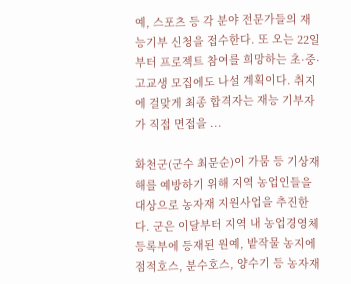예, 스포츠 등 각 분야 전문가들의 재능기부 신청을 접수한다. 또 오는 22일부터 프로젝트 참여를 희망하는 초·중·고교생 모집에도 나설 계획이다. 취지에 걸맞게 최종 합격자는 재능 기부자가 직접 면접을 ...

화천군(군수 최문순)이 가뭄 등 기상재해를 예방하기 위해 지역 농업인들을 대상으로 농자재 지원사업을 추진한다. 군은 이달부터 지역 내 농업경영체 등록부에 등재된 원예, 밭작물 농지에 점적호스, 분수호스, 양수기 등 농자재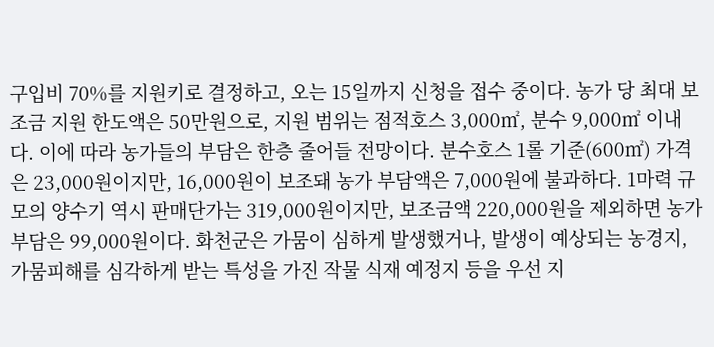구입비 70%를 지원키로 결정하고, 오는 15일까지 신청을 접수 중이다. 농가 당 최대 보조금 지원 한도액은 50만원으로, 지원 범위는 점적호스 3,000㎡, 분수 9,000㎡ 이내다. 이에 따라 농가들의 부담은 한층 줄어들 전망이다. 분수호스 1롤 기준(600㎡) 가격은 23,000원이지만, 16,000원이 보조돼 농가 부담액은 7,000원에 불과하다. 1마력 규모의 양수기 역시 판매단가는 319,000원이지만, 보조금액 220,000원을 제외하면 농가 부담은 99,000원이다. 화천군은 가뭄이 심하게 발생했거나, 발생이 예상되는 농경지, 가뭄피해를 심각하게 받는 특성을 가진 작물 식재 예정지 등을 우선 지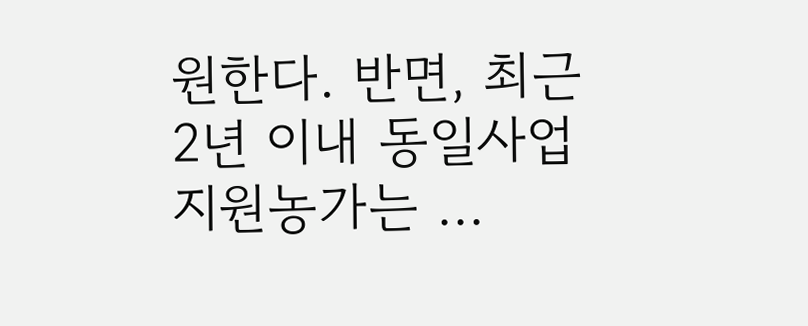원한다. 반면, 최근 2년 이내 동일사업 지원농가는 ...